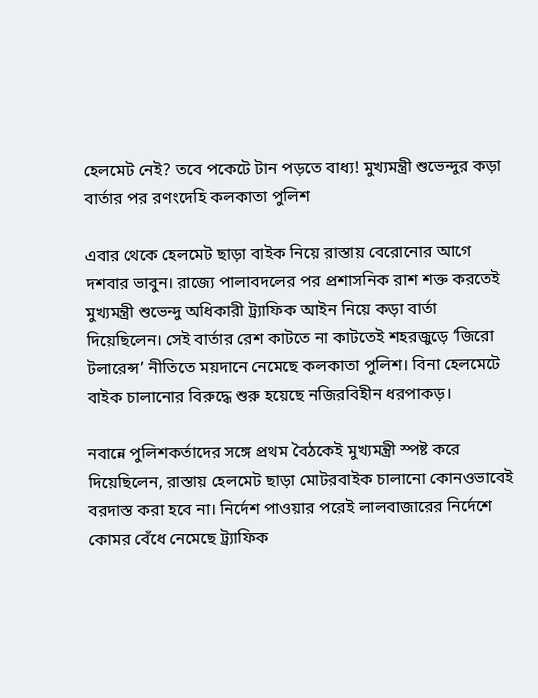হেলমেট নেই? তবে পকেটে টান পড়তে বাধ্য! মুখ্যমন্ত্রী শুভেন্দুর কড়া বার্তার পর রণংদেহি কলকাতা পুলিশ

এবার থেকে হেলমেট ছাড়া বাইক নিয়ে রাস্তায় বেরোনোর আগে দশবার ভাবুন। রাজ্যে পালাবদলের পর প্রশাসনিক রাশ শক্ত করতেই মুখ্যমন্ত্রী শুভেন্দু অধিকারী ট্র্যাফিক আইন নিয়ে কড়া বার্তা দিয়েছিলেন। সেই বার্তার রেশ কাটতে না কাটতেই শহরজুড়ে ‘জিরো টলারেন্স’ নীতিতে ময়দানে নেমেছে কলকাতা পুলিশ। বিনা হেলমেটে বাইক চালানোর বিরুদ্ধে শুরু হয়েছে নজিরবিহীন ধরপাকড়।

নবান্নে পুলিশকর্তাদের সঙ্গে প্রথম বৈঠকেই মুখ্যমন্ত্রী স্পষ্ট করে দিয়েছিলেন, রাস্তায় হেলমেট ছাড়া মোটরবাইক চালানো কোনওভাবেই বরদাস্ত করা হবে না। নির্দেশ পাওয়ার পরেই লালবাজারের নির্দেশে কোমর বেঁধে নেমেছে ট্র্যাফিক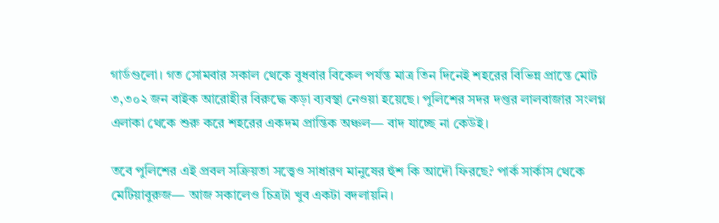গার্ডগুলো। গত সোমবার সকাল থেকে বুধবার বিকেল পর্যন্ত মাত্র তিন দিনেই শহরের বিভিন্ন প্রান্তে মোট ৩,৩০২ জন বাইক আরোহীর বিরুদ্ধে কড়া ব্যবস্থা নেওয়া হয়েছে। পুলিশের সদর দপ্তর লালবাজার সংলগ্ন এলাকা থেকে শুরু করে শহরের একদম প্রান্তিক অঞ্চল— বাদ যাচ্ছে না কেউই।

তবে পুলিশের এই প্রবল সক্রিয়তা সত্ত্বেও সাধারণ মানুষের হুঁশ কি আদৌ ফিরছে? পার্ক সার্কাস থেকে মেটিয়াবুরুজ— আজ সকালেও চিত্রটা খুব একটা বদলায়নি।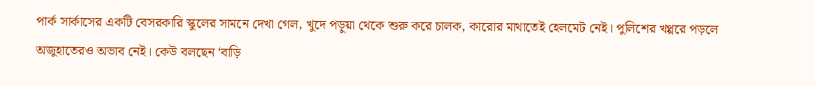পার্ক সার্কাসের একটি বেসরকারি স্কুলের সামনে দেখা গেল, খুদে পড়ুয়া থেকে শুরু করে চালক, কারোর মাথাতেই হেলমেট নেই। পুলিশের খপ্পরে পড়লে অজুহাতেরও অভাব নেই। কেউ বলছেন ‘বাড়ি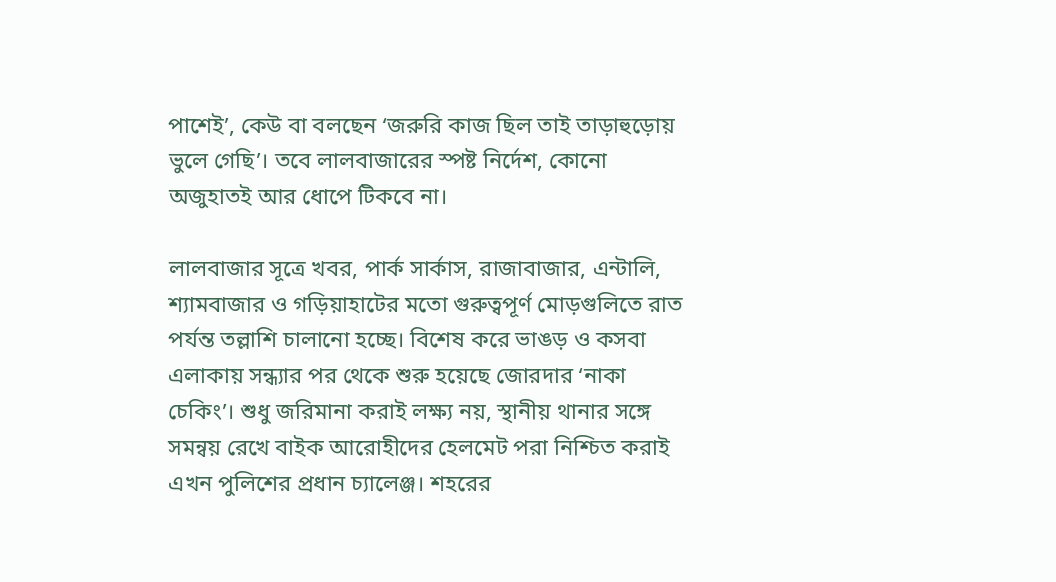পাশেই’, কেউ বা বলছেন ‘জরুরি কাজ ছিল তাই তাড়াহুড়োয় ভুলে গেছি’। তবে লালবাজারের স্পষ্ট নির্দেশ, কোনো অজুহাতই আর ধোপে টিকবে না।

লালবাজার সূত্রে খবর, পার্ক সার্কাস, রাজাবাজার, এন্টালি, শ্যামবাজার ও গড়িয়াহাটের মতো গুরুত্বপূর্ণ মোড়গুলিতে রাত পর্যন্ত তল্লাশি চালানো হচ্ছে। বিশেষ করে ভাঙড় ও কসবা এলাকায় সন্ধ্যার পর থেকে শুরু হয়েছে জোরদার ‘নাকা চেকিং’। শুধু জরিমানা করাই লক্ষ্য নয়, স্থানীয় থানার সঙ্গে সমন্বয় রেখে বাইক আরোহীদের হেলমেট পরা নিশ্চিত করাই এখন পুলিশের প্রধান চ্যালেঞ্জ। শহরের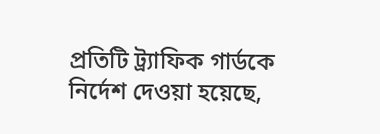প্রতিটি ট্র্যাফিক গার্ডকে নির্দেশ দেওয়া হয়েছে,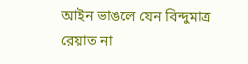আইন ভাঙলে যেন বিন্দুমাত্র রেয়াত না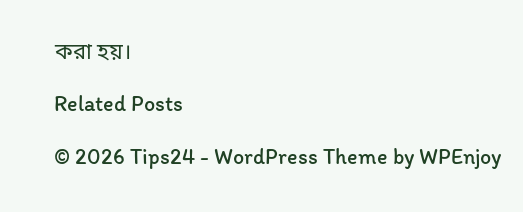করা হয়।

Related Posts

© 2026 Tips24 - WordPress Theme by WPEnjoy